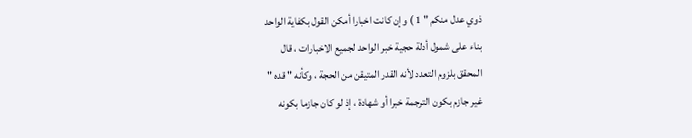ذوي عدل منكم " 1 ) وإن كانت اخبارا أمكن القول بكفاية الواحد
بناء على شمول أدلة حجية خبر الواحد لجميع الاخبارات ، قال
المحقق بلزوم التعدد لأنه القدر المتيقن من الحجة ، وكأنه " قده "
غير جازم بكون الترجمة خبرا أو شهادة ، إذ لو كان جازما بكونه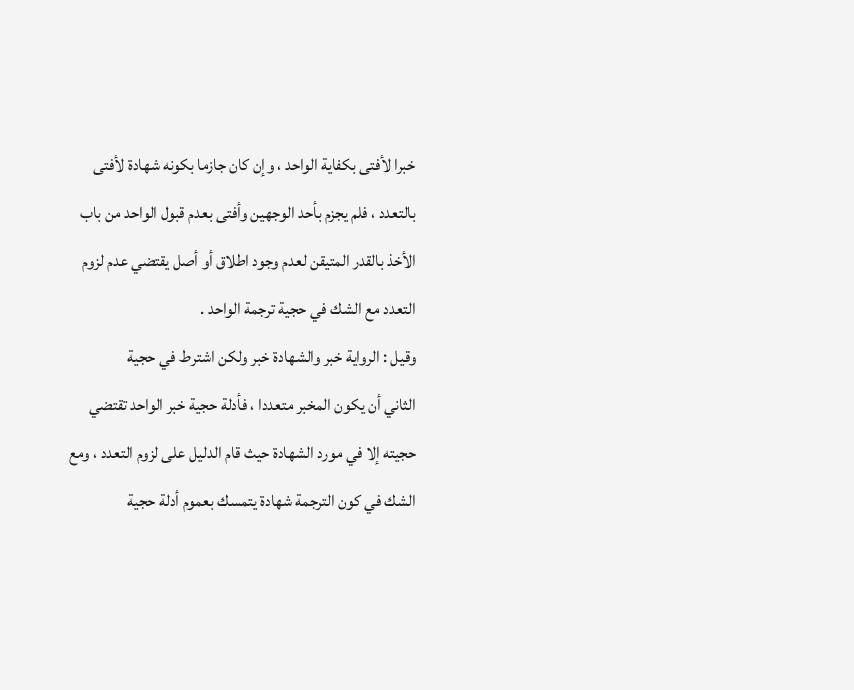خبرا لأفتى بكفاية الواحد ، وإن كان جازما بكونه شهادة لأفتى
بالتعدد ، فلم يجزم بأحد الوجهين وأفتى بعدم قبول الواحد من باب
الأخذ بالقدر المتيقن لعدم وجود اطلاق أو أصل يقتضي عدم لزوم
التعدد مع الشك في حجية ترجمة الواحد .
وقيل : الرواية خبر والشهادة خبر ولكن اشترط في حجية
الثاني أن يكون المخبر متعددا ، فأدلة حجية خبر الواحد تقتضي
حجيته إلا في مورد الشهادة حيث قام الدليل على لزوم التعدد ، ومع
الشك في كون الترجمة شهادة يتمسك بعموم أدلة حجية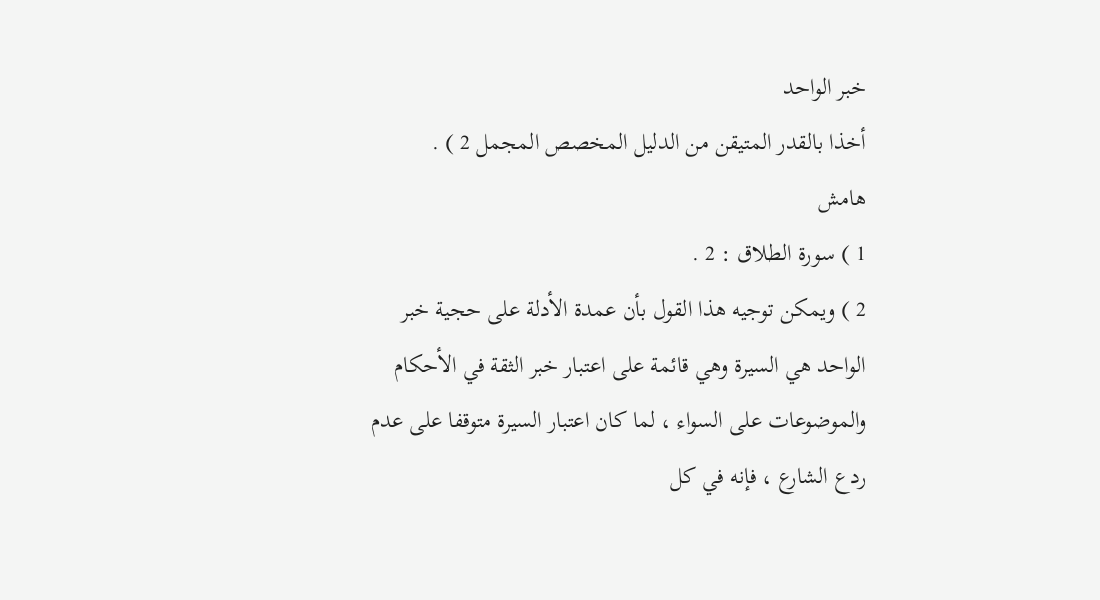خبر الواحد
أخذا بالقدر المتيقن من الدليل المخصص المجمل 2 ) .
هامش
1 ) سورة الطلاق : 2 .
2 ) ويمكن توجيه هذا القول بأن عمدة الأدلة على حجية خبر
الواحد هي السيرة وهي قائمة على اعتبار خبر الثقة في الأحكام
والموضوعات على السواء ، لما كان اعتبار السيرة متوقفا على عدم
ردع الشارع ، فإنه في كل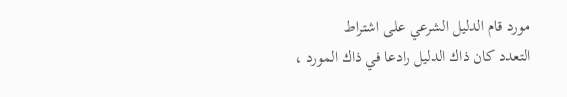مورد قام الدليل الشرعي على اشتراط
التعدد كان ذاك الدليل رادعا في ذاك المورد ،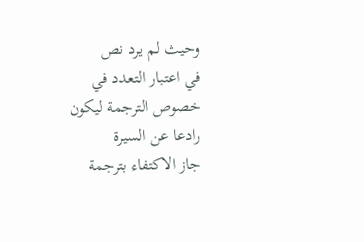وحيث لم يرد نص
في اعتبار التعدد في خصوص الترجمة ليكون رادعا عن السيرة
جاز الاكتفاء بترجمة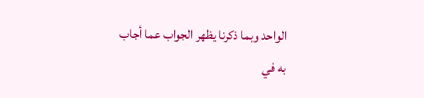الواحد وبما ذكرنا يظهر الجواب عما أجاب
به في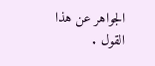الجواهر عن هذا القول .